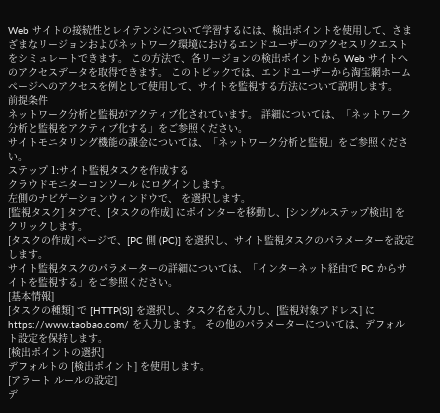Web サイトの接続性とレイテンシについて学習するには、検出ポイントを使用して、さまざまなリージョンおよびネットワーク環境におけるエンドユーザーのアクセスリクエストをシミュレートできます。 この方法で、各リージョンの検出ポイントから Web サイトへのアクセスデータを取得できます。 このトピックでは、エンドユーザーから淘宝網ホームページへのアクセスを例として使用して、サイトを監視する方法について説明します。
前提条件
ネットワーク分析と監視がアクティブ化されています。 詳細については、「ネットワーク分析と監視をアクティブ化する」をご参照ください。
サイトモニタリング機能の課金については、「ネットワーク分析と監視」をご参照ください。
ステップ 1:サイト監視タスクを作成する
クラウドモニターコンソール にログインします。
左側のナビゲーションウィンドウで、 を選択します。
[監視タスク] タブで、[タスクの作成] にポインターを移動し、[シングルステップ検出] をクリックします。
[タスクの作成] ページで、[PC 側 (PC)] を選択し、サイト監視タスクのパラメーターを設定します。
サイト監視タスクのパラメーターの詳細については、「インターネット経由で PC からサイトを監視する」をご参照ください。
[基本情報]
[タスクの種類] で [HTTP(S)] を選択し、タスク名を入力し、[監視対象アドレス] に https://www.taobao.com/ を入力します。 その他のパラメーターについては、デフォルト設定を保持します。
[検出ポイントの選択]
デフォルトの [検出ポイント] を使用します。
[アラート ルールの設定]
デ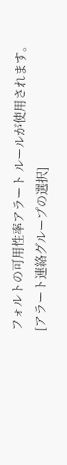フォルトの可用性率アラート ルールが使用されます。
[アラート連絡グループの選択]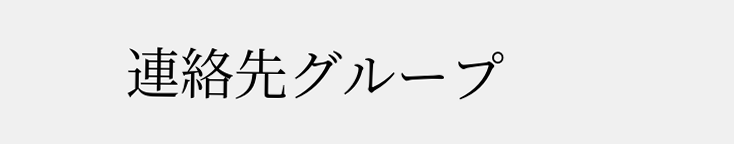連絡先グループ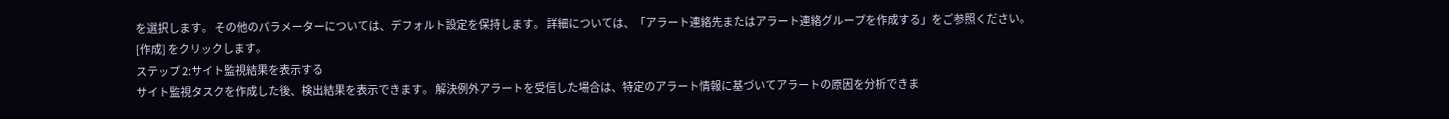を選択します。 その他のパラメーターについては、デフォルト設定を保持します。 詳細については、「アラート連絡先またはアラート連絡グループを作成する」をご参照ください。
[作成] をクリックします。
ステップ 2:サイト監視結果を表示する
サイト監視タスクを作成した後、検出結果を表示できます。 解決例外アラートを受信した場合は、特定のアラート情報に基づいてアラートの原因を分析できま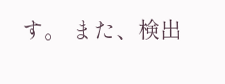す。 また、検出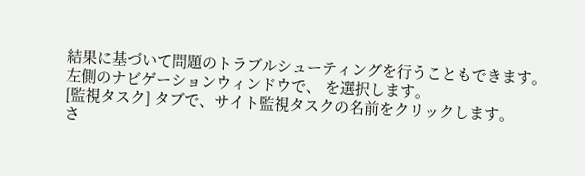結果に基づいて問題のトラブルシューティングを行うこともできます。
左側のナビゲーションウィンドウで、 を選択します。
[監視タスク] タブで、サイト監視タスクの名前をクリックします。
さ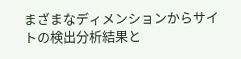まざまなディメンションからサイトの検出分析結果と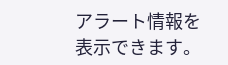アラート情報を表示できます。